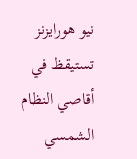نيو هورايزنز تستيقظ في أقاصي النظام الشمسي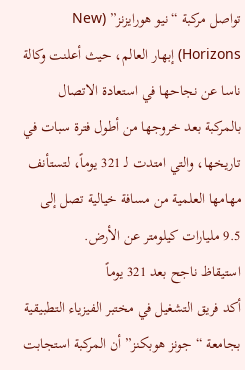تواصل مركبة “نيو هورايزنز” (New Horizons) إبهار العالم، حيث أعلنت وكالة ناسا عن نجاحها في استعادة الاتصال بالمركبة بعد خروجها من أطول فترة سبات في تاريخها، والتي امتدت لـ 321 يوماً، لتستأنف مهامها العلمية من مسافة خيالية تصل إلى 9.5 مليارات كيلومتر عن الأرض.
استيقاظ ناجح بعد 321 يوماً
أكد فريق التشغيل في مختبر الفيزياء التطبيقية بجامعة “جونز هوبكنز” أن المركبة استجابت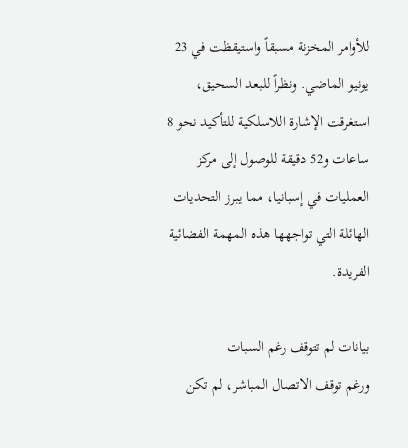للأوامر المخزنة مسبقاً واستيقظت في 23 يونيو الماضي. ونظراً للبعد السحيق، استغرقت الإشارة اللاسلكية للتأكيد نحو 8 ساعات و52 دقيقة للوصول إلى مركز العمليات في إسبانيا، مما يبرز التحديات الهائلة التي تواجهها هذه المهمة الفضائية الفريدة.

بيانات لم تتوقف رغم السبات
ورغم توقف الاتصال المباشر، لم تكن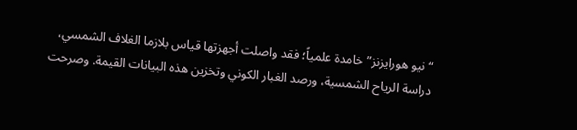“نيو هورايزنز” خامدة علمياً؛ فقد واصلت أجهزتها قياس بلازما الغلاف الشمسي، دراسة الرياح الشمسية، ورصد الغبار الكوني وتخزين هذه البيانات القيمة. وصرحت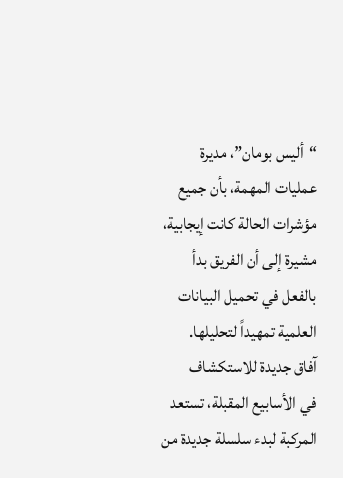“أليس بومان”، مديرة عمليات المهمة، بأن جميع مؤشرات الحالة كانت إيجابية، مشيرة إلى أن الفريق بدأ بالفعل في تحميل البيانات العلمية تمهيداً لتحليلها.
آفاق جديدة للاستكشاف
في الأسابيع المقبلة، تستعد المركبة لبدء سلسلة جديدة من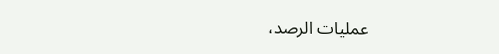عمليات الرصد،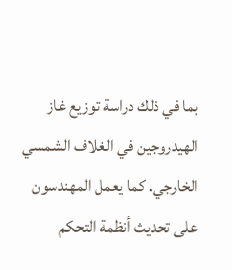بما في ذلك دراسة توزيع غاز الهيدروجين في الغلاف الشمسي الخارجي. كما يعمل المهندسون على تحديث أنظمة التحكم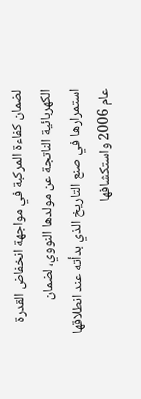لضمان كفاءة المركبة في مواجهة انخفاض القدرة الكهربائية الناتجة عن مولدها النووي، لضمان استمرارها في صنع التاريخ الذي بدأته عند انطلاقها عام 2006 واستكشافها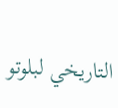التاريخي لبلوتو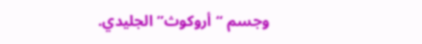وجسم “أروكوث” الجليدي.